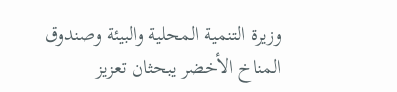وزيرة التنمية المحلية والبيئة وصندوق المناخ الأخضر يبحثان تعزيز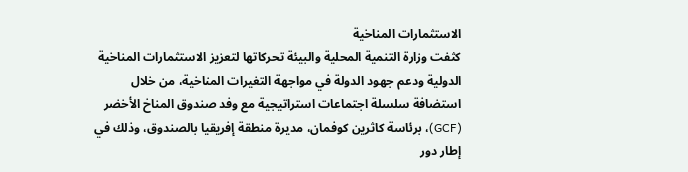الاستثمارات المناخية
كثفت وزارة التنمية المحلية والبيئة تحركاتها لتعزيز الاستثمارات المناخية الدولية ودعم جهود الدولة في مواجهة التغيرات المناخية، من خلال استضافة سلسلة اجتماعات استراتيجية مع وفد صندوق المناخ الأخضر (GCF)، برئاسة كاثرين كوفمان، مديرة منطقة إفريقيا بالصندوق، وذلك في إطار دور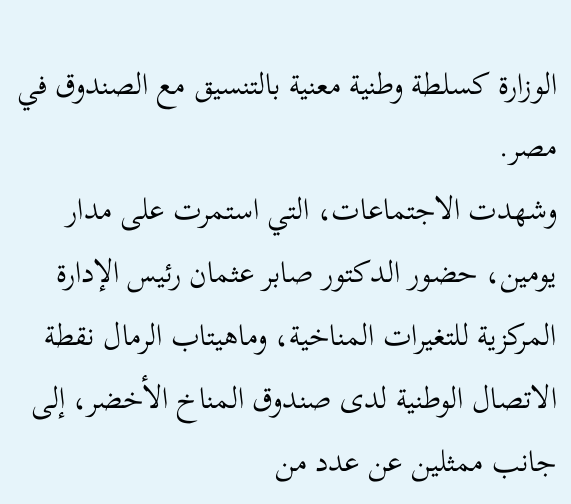الوزارة كسلطة وطنية معنية بالتنسيق مع الصندوق في مصر.
وشهدت الاجتماعات، التي استمرت على مدار يومين، حضور الدكتور صابر عثمان رئيس الإدارة المركزية للتغيرات المناخية، وماهيتاب الرمال نقطة الاتصال الوطنية لدى صندوق المناخ الأخضر، إلى جانب ممثلين عن عدد من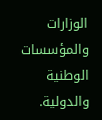الوزارات والمؤسسات الوطنية والدولية.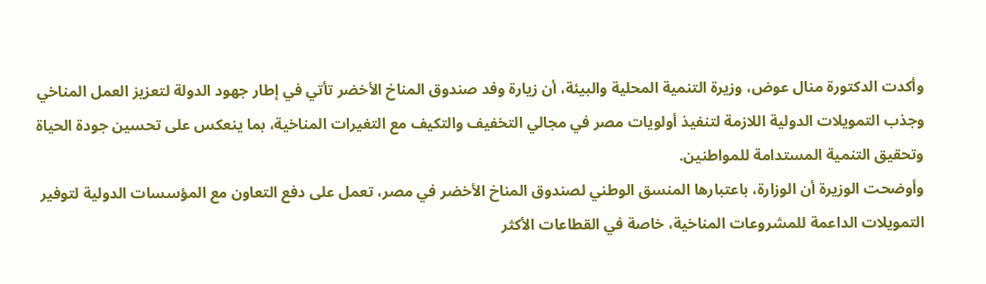وأكدت الدكتورة منال عوض، وزيرة التنمية المحلية والبيئة، أن زيارة وفد صندوق المناخ الأخضر تأتي في إطار جهود الدولة لتعزيز العمل المناخي وجذب التمويلات الدولية اللازمة لتنفيذ أولويات مصر في مجالي التخفيف والتكيف مع التغيرات المناخية، بما ينعكس على تحسين جودة الحياة وتحقيق التنمية المستدامة للمواطنين.
وأوضحت الوزيرة أن الوزارة، باعتبارها المنسق الوطني لصندوق المناخ الأخضر في مصر، تعمل على دفع التعاون مع المؤسسات الدولية لتوفير التمويلات الداعمة للمشروعات المناخية، خاصة في القطاعات الأكثر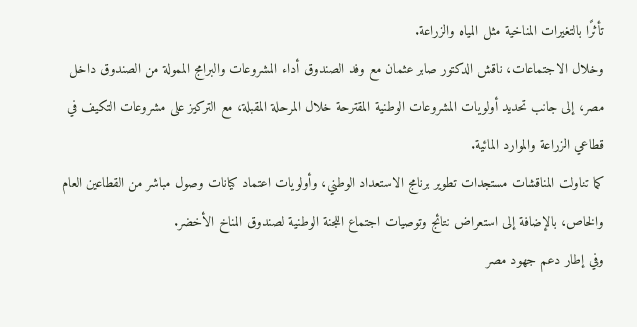تأثرًا بالتغيرات المناخية مثل المياه والزراعة.
وخلال الاجتماعات، ناقش الدكتور صابر عثمان مع وفد الصندوق أداء المشروعات والبرامج الممولة من الصندوق داخل مصر، إلى جانب تحديد أولويات المشروعات الوطنية المقترحة خلال المرحلة المقبلة، مع التركيز على مشروعات التكيف في قطاعي الزراعة والموارد المائية.
كما تناولت المناقشات مستجدات تطوير برنامج الاستعداد الوطني، وأولويات اعتماد كيانات وصول مباشر من القطاعين العام والخاص، بالإضافة إلى استعراض نتائج وتوصيات اجتماع اللجنة الوطنية لصندوق المناخ الأخضر.
وفي إطار دعم جهود مصر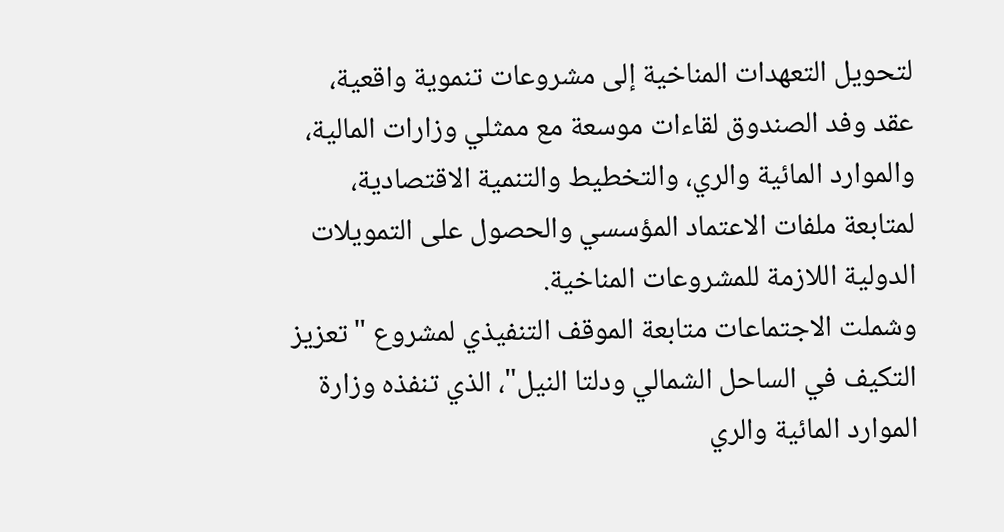لتحويل التعهدات المناخية إلى مشروعات تنموية واقعية، عقد وفد الصندوق لقاءات موسعة مع ممثلي وزارات المالية، والموارد المائية والري، والتخطيط والتنمية الاقتصادية، لمتابعة ملفات الاعتماد المؤسسي والحصول على التمويلات الدولية اللازمة للمشروعات المناخية.
وشملت الاجتماعات متابعة الموقف التنفيذي لمشروع "تعزيز التكيف في الساحل الشمالي ودلتا النيل"، الذي تنفذه وزارة الموارد المائية والري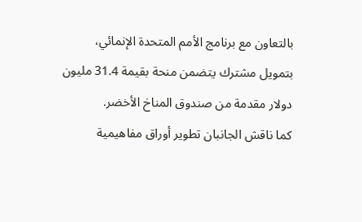بالتعاون مع برنامج الأمم المتحدة الإنمائي، بتمويل مشترك يتضمن منحة بقيمة 31.4 مليون دولار مقدمة من صندوق المناخ الأخضر.
كما ناقش الجانبان تطوير أوراق مفاهيمية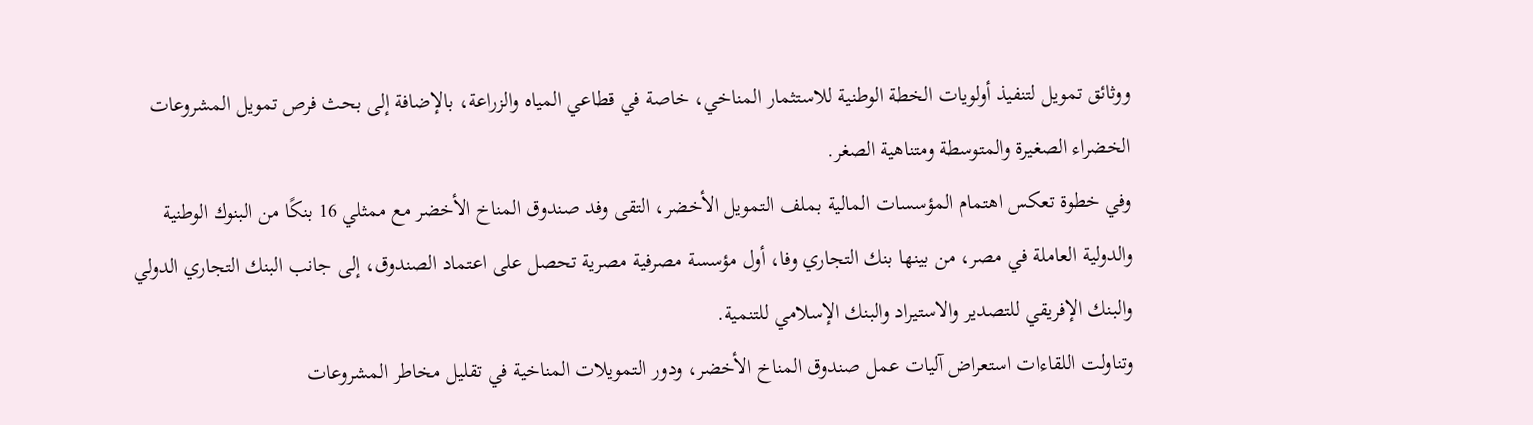ووثائق تمويل لتنفيذ أولويات الخطة الوطنية للاستثمار المناخي، خاصة في قطاعي المياه والزراعة، بالإضافة إلى بحث فرص تمويل المشروعات الخضراء الصغيرة والمتوسطة ومتناهية الصغر.
وفي خطوة تعكس اهتمام المؤسسات المالية بملف التمويل الأخضر، التقى وفد صندوق المناخ الأخضر مع ممثلي 16 بنكًا من البنوك الوطنية والدولية العاملة في مصر، من بينها بنك التجاري وفا، أول مؤسسة مصرفية مصرية تحصل على اعتماد الصندوق، إلى جانب البنك التجاري الدولي والبنك الإفريقي للتصدير والاستيراد والبنك الإسلامي للتنمية.
وتناولت اللقاءات استعراض آليات عمل صندوق المناخ الأخضر، ودور التمويلات المناخية في تقليل مخاطر المشروعات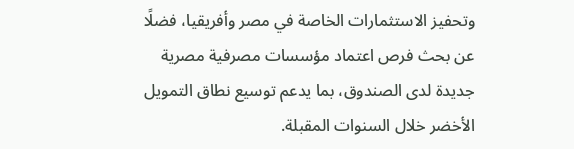وتحفيز الاستثمارات الخاصة في مصر وأفريقيا، فضلًا عن بحث فرص اعتماد مؤسسات مصرفية مصرية جديدة لدى الصندوق، بما يدعم توسيع نطاق التمويل الأخضر خلال السنوات المقبلة.